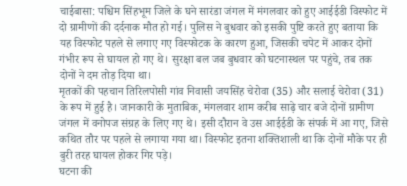चाईबासा: पश्चिम सिंहभूम जिले के घने सारंडा जंगल में मंगलवार को हुए आईईडी विस्फोट में दो ग्रामीणों की दर्दनाक मौत हो गई। पुलिस ने बुधवार को इसकी पुष्टि करते हुए बताया कि यह विस्फोट पहले से लगाए गए विस्फोटक के कारण हुआ, जिसकी चपेट में आकर दोनों गंभीर रूप से घायल हो गए थे। सुरक्षा बल जब बुधवार को घटनास्थल पर पहुंचे, तब तक दोनों ने दम तोड़ दिया था।
मृतकों की पहचान तिरिलपोसी गांव निवासी जयसिंह चेरोवा (35) और सलाई चेरोवा (31) के रूप में हुई है। जानकारी के मुताबिक, मंगलवार शाम करीब साढ़े चार बजे दोनों ग्रामीण जंगल में वनोपज संग्रह के लिए गए थे। इसी दौरान वे उस आईईडी के संपर्क में आ गए, जिसे कथित तौर पर पहले से लगाया गया था। विस्फोट इतना शक्तिशाली था कि दोनों मौके पर ही बुरी तरह घायल होकर गिर पड़े।
घटना की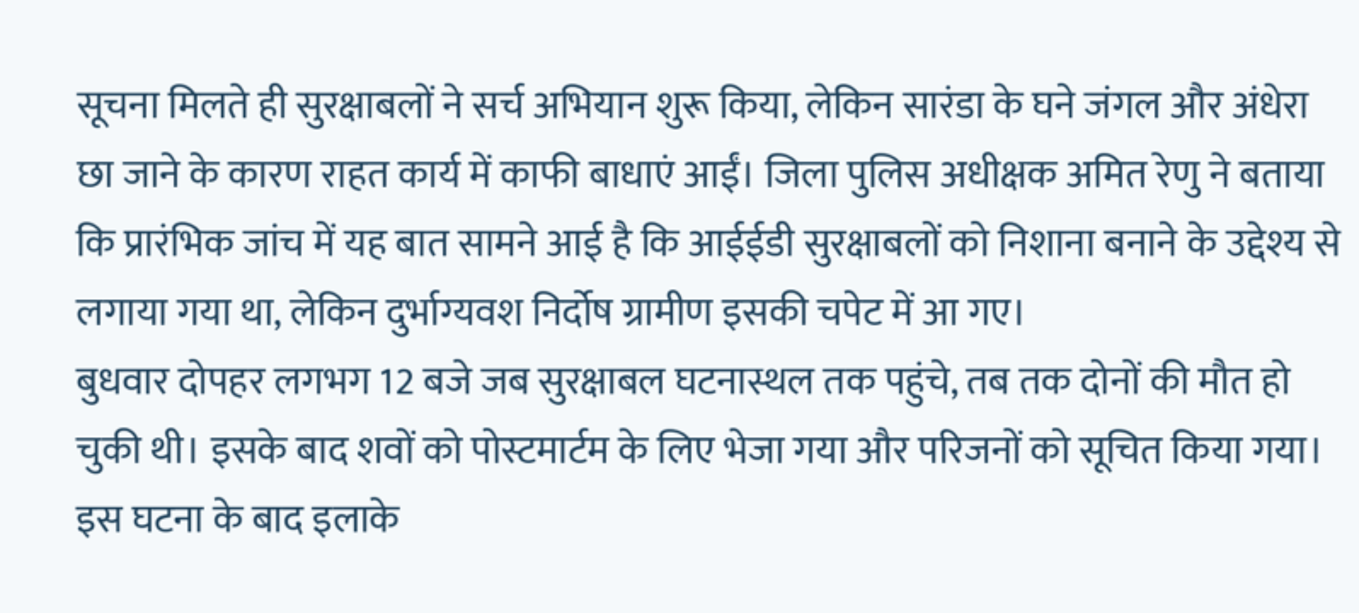सूचना मिलते ही सुरक्षाबलों ने सर्च अभियान शुरू किया, लेकिन सारंडा के घने जंगल और अंधेरा छा जाने के कारण राहत कार्य में काफी बाधाएं आईं। जिला पुलिस अधीक्षक अमित रेणु ने बताया कि प्रारंभिक जांच में यह बात सामने आई है कि आईईडी सुरक्षाबलों को निशाना बनाने के उद्देश्य से लगाया गया था, लेकिन दुर्भाग्यवश निर्दोष ग्रामीण इसकी चपेट में आ गए।
बुधवार दोपहर लगभग 12 बजे जब सुरक्षाबल घटनास्थल तक पहुंचे, तब तक दोनों की मौत हो चुकी थी। इसके बाद शवों को पोस्टमार्टम के लिए भेजा गया और परिजनों को सूचित किया गया।
इस घटना के बाद इलाके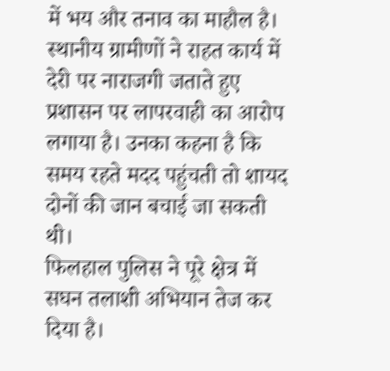में भय और तनाव का माहौल है। स्थानीय ग्रामीणों ने राहत कार्य में देरी पर नाराजगी जताते हुए प्रशासन पर लापरवाही का आरोप लगाया है। उनका कहना है कि समय रहते मदद पहुंचती तो शायद दोनों की जान बचाई जा सकती थी।
फिलहाल पुलिस ने पूरे क्षेत्र में सघन तलाशी अभियान तेज कर दिया है।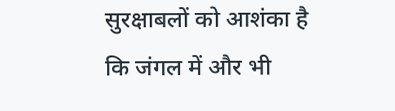सुरक्षाबलों को आशंका है कि जंगल में और भी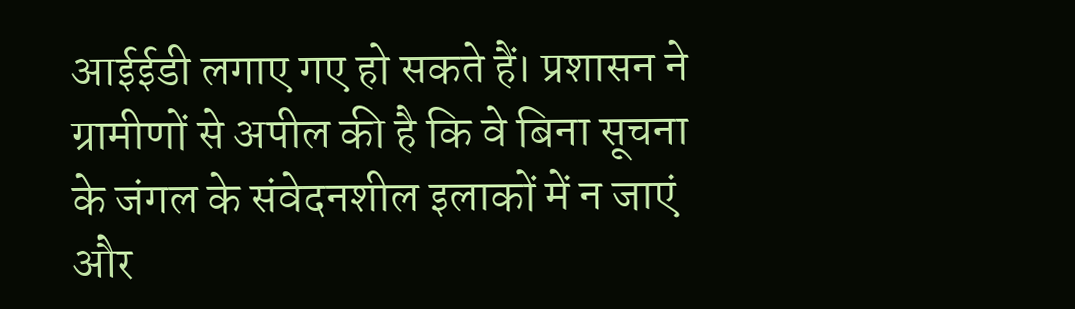आईईडी लगाए गए हो सकते हैं। प्रशासन ने ग्रामीणों से अपील की है कि वे बिना सूचना के जंगल के संवेदनशील इलाकों में न जाएं और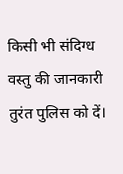किसी भी संदिग्ध वस्तु की जानकारी तुरंत पुलिस को दें।